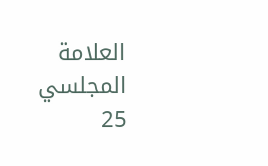العلامة المجلسي
25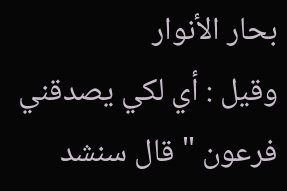بحار الأنوار
وقيل : أي لكي يصدقني فرعون " قال سنشد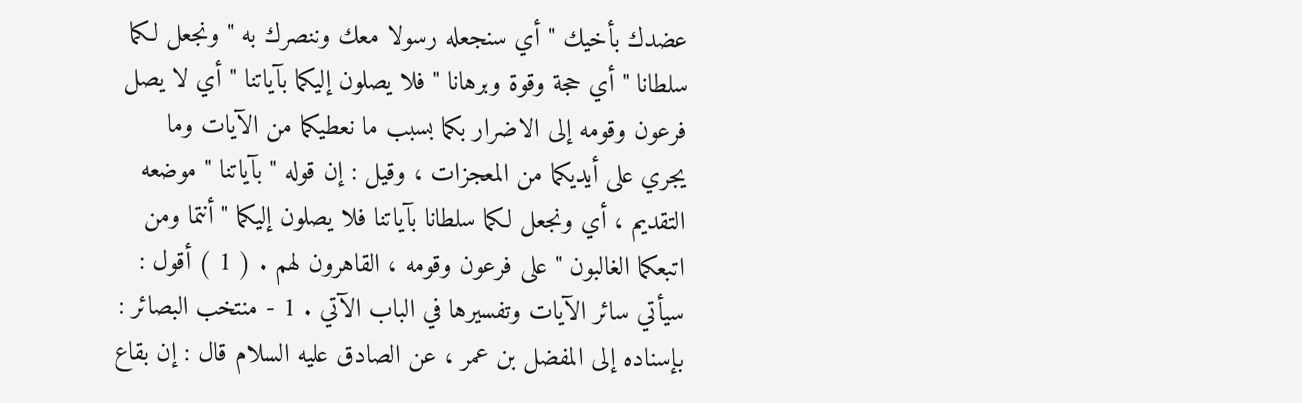عضدك بأخيك " أي سنجعله رسولا معك وننصرك به " ونجعل لكما سلطانا " أي حجة وقوة وبرهانا " فلا يصلون إليكما بآياتنا " أي لا يصل فرعون وقومه إلى الاضرار بكما بسبب ما نعطيكما من الآيات وما يجري على أيديكما من المعجزات ، وقيل : إن قوله " بآياتنا " موضعه التقديم ، أي ونجعل لكما سلطانا بآياتنا فلا يصلون إليكما " أنتما ومن اتبعكما الغالبون " على فرعون وقومه ، القاهرون لهم . ( 1 ) أقول : سيأتي سائر الآيات وتفسيرها في الباب الآتي . 1 - منتخب البصائر : بإسناده إلى المفضل بن عمر ، عن الصادق عليه السلام قال : إن بقاع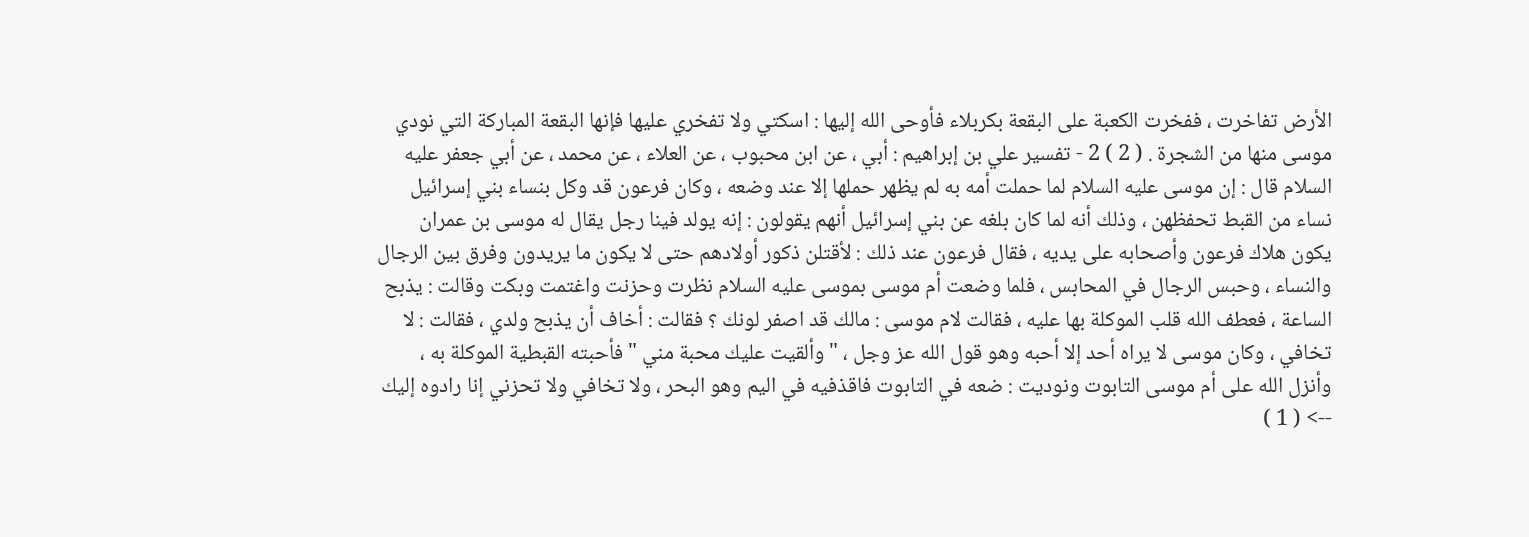الأرض تفاخرت ، ففخرت الكعبة على البقعة بكربلاء فأوحى الله إليها : اسكتي ولا تفخري عليها فإنها البقعة المباركة التي نودي موسى منها من الشجرة . ( 2 ) 2 - تفسير علي بن إبراهيم : أبي ، عن ابن محبوب ، عن العلاء ، عن محمد ، عن أبي جعفر عليه السلام قال : إن موسى عليه السلام لما حملت أمه به لم يظهر حملها إلا عند وضعه ، وكان فرعون قد وكل بنساء بني إسرائيل نساء من القبط تحفظهن ، وذلك أنه لما كان بلغه عن بني إسرائيل أنهم يقولون : إنه يولد فينا رجل يقال له موسى بن عمران يكون هلاك فرعون وأصحابه على يديه ، فقال فرعون عند ذلك : لأقتلن ذكور أولادهم حتى لا يكون ما يريدون وفرق بين الرجال والنساء ، وحبس الرجال في المحابس ، فلما وضعت أم موسى بموسى عليه السلام نظرت وحزنت واغتمت وبكت وقالت : يذبح الساعة ، فعطف الله قلب الموكلة بها عليه ، فقالت لام موسى : مالك قد اصفر لونك ؟ فقالت : أخاف أن يذبح ولدي ، فقالت : لا تخافي ، وكان موسى لا يراه أحد إلا أحبه وهو قول الله عز وجل ، " وألقيت عليك محبة مني " فأحبته القبطية الموكلة به ، وأنزل الله على أم موسى التابوت ونوديت : ضعه في التابوت فاقذفيه في اليم وهو البحر ، ولا تخافي ولا تحزني إنا رادوه إليك
--> ( 1 )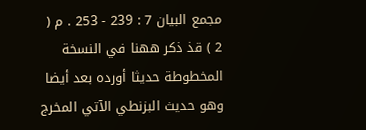مجمع البيان 7 : 239 - 253 . م ( 2 ) قذ ذكر ههنا في النسخة المخطوطة حديثا أورده بعد أيضا وهو حديث البزنطي الآتي المخرج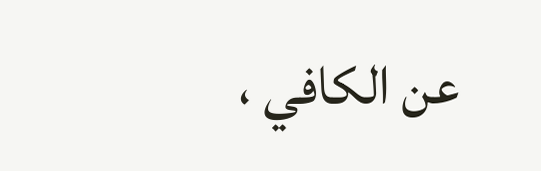عن الكافي ،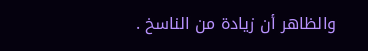والظاهر أن زيادة من الناسخ .